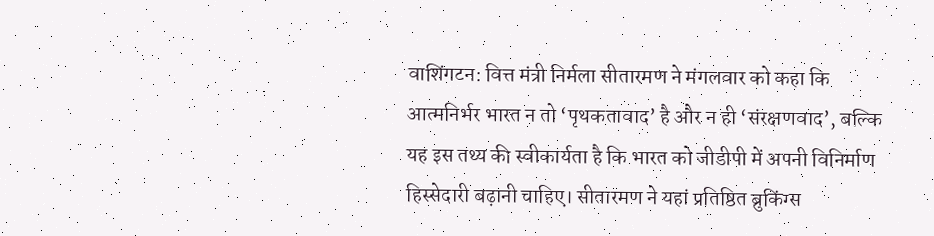वाशिंगटन: वित्त मंत्री निर्मला सीतारमण ने मंगलवार को कहा कि आत्मनिर्भर भारत न तो ‘पृथकतावाद’ है और न ही ‘संरक्षणवाद’, बल्कि यह इस तथ्य की स्वीकार्यता है कि भारत को जीडीपी में अपनी विनिर्माण हिस्सेदारी बढ़ानी चाहिए। सीतारमण ने यहां प्रतिष्ठित ब्रुकिंग्स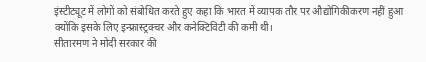इंस्टीट्यूट में लोगों को संबोधित करते हुए कहा कि भारत में व्यापक तौर पर औद्योगिकीकरण नहीं हुआ क्योंकि इसके लिए इन्फ्रास्ट्रक्चर और कनेक्टिविटी की कमी थी।
सीतारमण ने मोदी सरकार की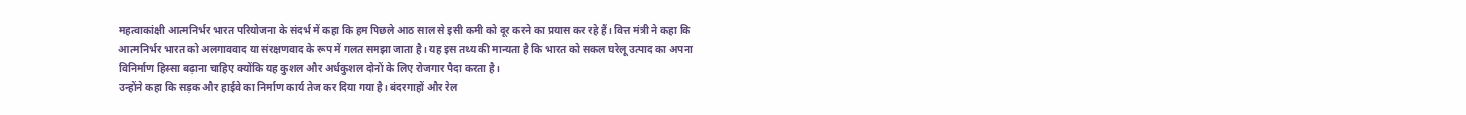महत्वाकांक्षी आत्मनिर्भर भारत परियोजना के संदर्भ में कहा कि हम पिछले आठ साल से इसी कमी को दूर करने का प्रयास कर रहे हैं। वित्त मंत्री ने कहा कि आत्मनिर्भर भारत को अलगाववाद या संरक्षणवाद के रूप में गलत समझा जाता है। यह इस तथ्य की मान्यता है कि भारत को सकल घरेलू उत्पाद का अपना विनिर्माण हिस्सा बढ़ाना चाहिए क्योंकि यह कुशल और अर्धकुशल दोनों के लिए रोजगार पैदा करता है।
उन्होंने कहा कि सड़क और हाईवे का निर्माण कार्य तेज कर दिया गया है। बंदरगाहों और रेल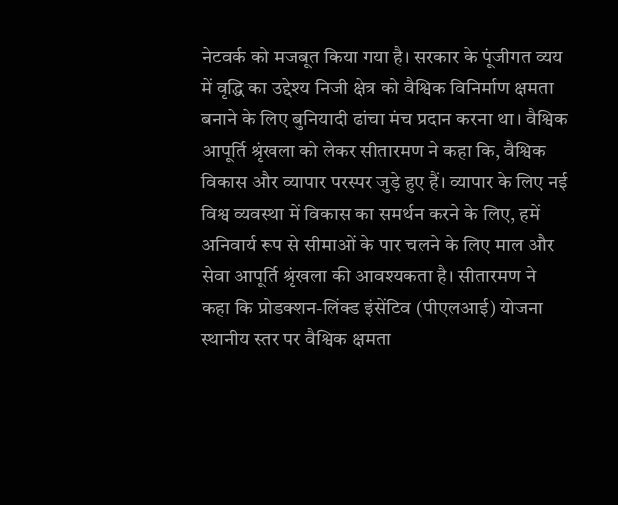नेटवर्क को मजबूत किया गया है। सरकार के पूंजीगत व्यय में वृद्धि का उद्देश्य निजी क्षेत्र को वैश्विक विनिर्माण क्षमता बनाने के लिए बुनियादी ढांचा मंच प्रदान करना था। वैश्विक आपूर्ति श्रृंखला को लेकर सीतारमण ने कहा कि, वैश्विक विकास और व्यापार परस्पर जुड़े हुए हैं। व्यापार के लिए नई विश्व व्यवस्था में विकास का समर्थन करने के लिए, हमें अनिवार्य रूप से सीमाओं के पार चलने के लिए माल और सेवा आपूर्ति श्रृंखला की आवश्यकता है। सीतारमण ने कहा कि प्रोडक्शन-लिंक्ड इंसेंटिव (पीएलआई) योजना स्थानीय स्तर पर वैश्विक क्षमता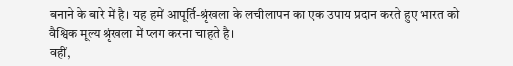बनाने के बारे में है। यह हमें आपूर्ति-श्रृंखला के लचीलापन का एक उपाय प्रदान करते हुए भारत को वैश्विक मूल्य श्रृंखला में प्लग करना चाहते है।
वहीं,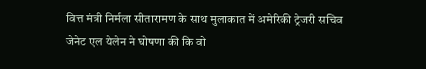वित्त मंत्री निर्मला सीतारामण के साथ मुलाकात में अमेरिकी ट्रेजरी सचिव जेनेट एल येलेन ने घोषणा की कि वो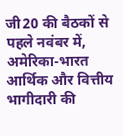जी20 की बैठकों से पहले नवंबर में, अमेरिका-भारत आर्थिक और वित्तीय भागीदारी की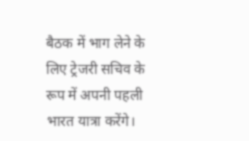बैठक में भाग लेने के लिए ट्रेजरी सचिव के रूप में अपनी पहली भारत यात्रा करेंगे।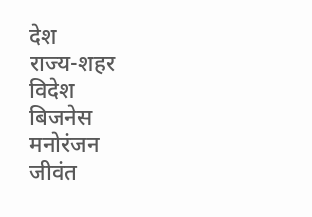देश
राज्य-शहर
विदेश
बिजनेस
मनोरंजन
जीवंत